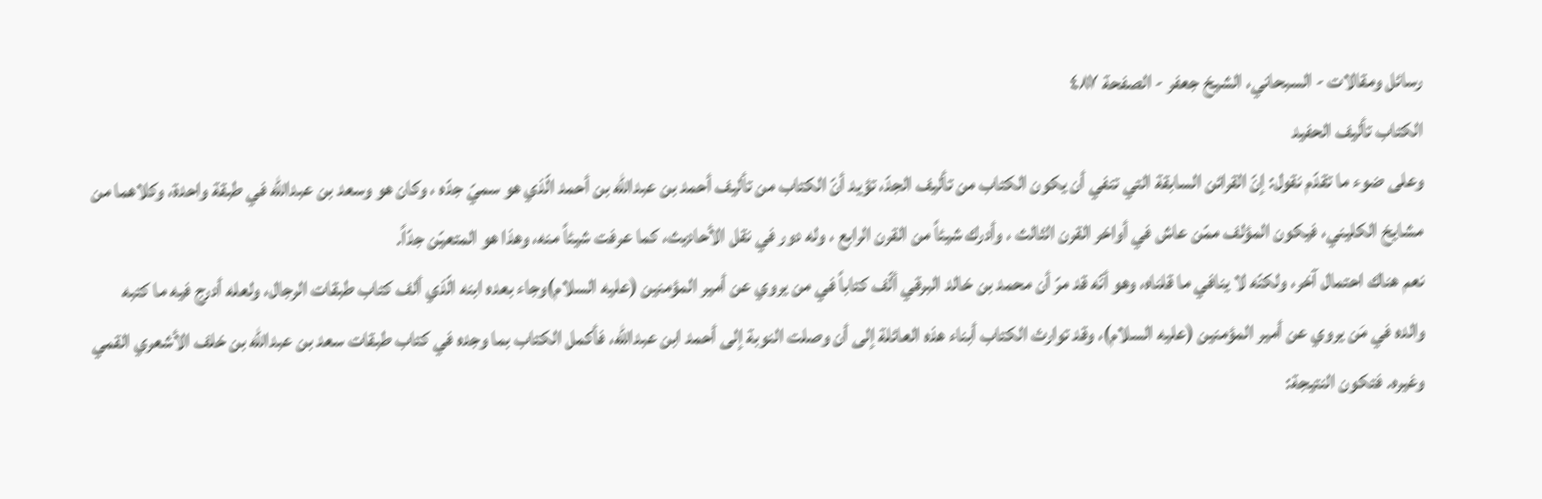رسائل ومقالات - السبحاني، الشيخ جعفر - الصفحة ٤٨٧
الكتاب تأليف الحفيد
وعلى ضوء ما تقدّم نقول: إنّ القرائن السابقة التي تنفي أن يكون الكتاب من تأليف الجدّ، تؤيد أنّ الكتاب من تأليف أحمد بن عبدالله بن أحمد الّذي هو سميّ جدّه ، وكان هو وسعد بن عبدالله في طبقة واحدة، وكلاهما من مشايخ الكليني، فيكون المؤلف ممّن عاش في أواخر القرن الثالث ، وأدرك شيئاً من القرن الرابع ، وله دور في نقل الأحاديث، كما عرفت شيئاً منه، وهذا هو المتعيّن جدّاً.
نعم هناك احتمال آخر، ولكنّه لا ينافي ما قلناه، وهو أنّه قد مرّ أن محمد بن خالد البرقي ألّف كتاباً في من يروي عن أمير المؤمنين (عليه السلام)وجاء بعده ابنه الّذي ألف كتاب طبقات الرجال، ولعله أدرج فيه ما كتبه والده في مَن يروي عن أمير المؤمنين (عليه السلام)، وقد توارث الكتاب أبناء هذه العائلة إلى أن وصلت النوبة إلى أحمد ابن عبدالله، فأكمل الكتاب بما وجده في كتاب طبقات سعد بن عبدالله بن خلف الأشعري القمي وغيره. فتكون النتيجة: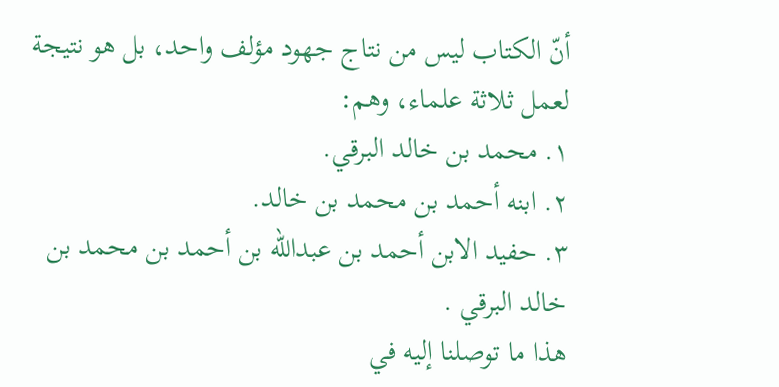أنّ الكتاب ليس من نتاج جهود مؤلف واحد، بل هو نتيجة لعمل ثلاثة علماء، وهم:
١. محمد بن خالد البرقي.
٢. ابنه أحمد بن محمد بن خالد.
٣. حفيد الابن أحمد بن عبدالله بن أحمد بن محمد بن خالد البرقي .
هذا ما توصلنا إليه في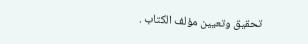تحقيق وتعيين مؤلف الكتاب .